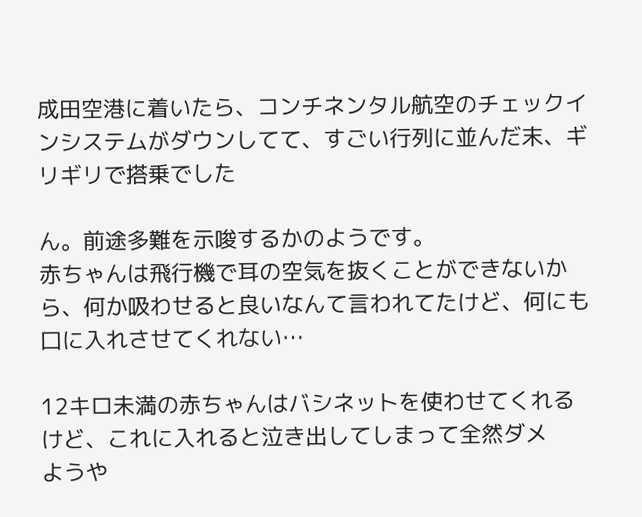成田空港に着いたら、コンチネンタル航空のチェックインシステムがダウンしてて、すごい行列に並んだ末、ギリギリで搭乗でした

ん。前途多難を示唆するかのようです。
赤ちゃんは飛行機で耳の空気を抜くことができないから、何か吸わせると良いなんて言われてたけど、何にも口に入れさせてくれない…

12キロ未満の赤ちゃんはバシネットを使わせてくれるけど、これに入れると泣き出してしまって全然ダメ
ようや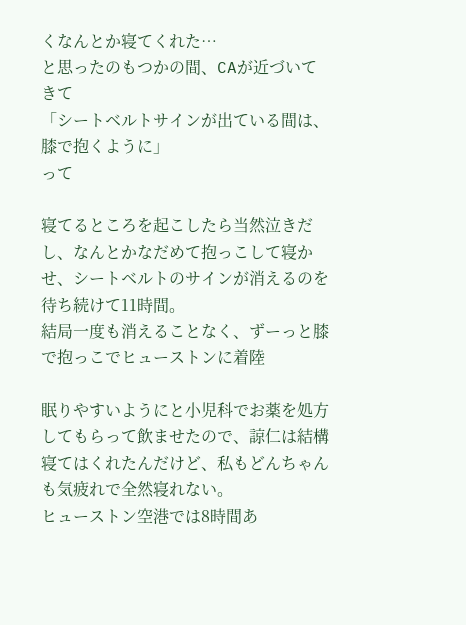くなんとか寝てくれた…
と思ったのもつかの間、CAが近づいてきて
「シートベルトサインが出ている間は、膝で抱くように」
って

寝てるところを起こしたら当然泣きだし、なんとかなだめて抱っこして寝かせ、シートベルトのサインが消えるのを待ち続けて11時間。
結局一度も消えることなく、ずーっと膝で抱っこでヒューストンに着陸

眠りやすいようにと小児科でお薬を処方してもらって飲ませたので、諒仁は結構寝てはくれたんだけど、私もどんちゃんも気疲れで全然寝れない。
ヒューストン空港では8時間あ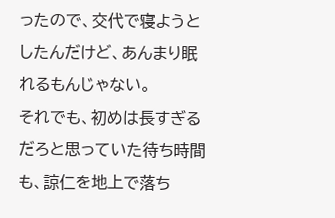ったので、交代で寝ようとしたんだけど、あんまり眠れるもんじゃない。
それでも、初めは長すぎるだろと思っていた待ち時間も、諒仁を地上で落ち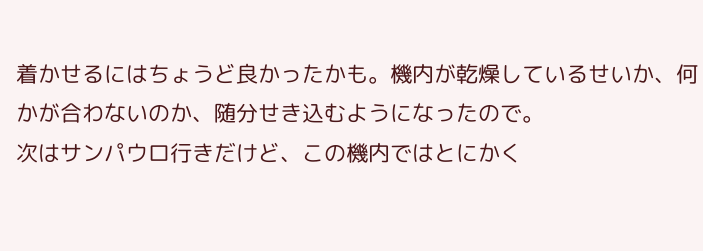着かせるにはちょうど良かったかも。機内が乾燥しているせいか、何かが合わないのか、随分せき込むようになったので。
次はサンパウロ行きだけど、この機内ではとにかく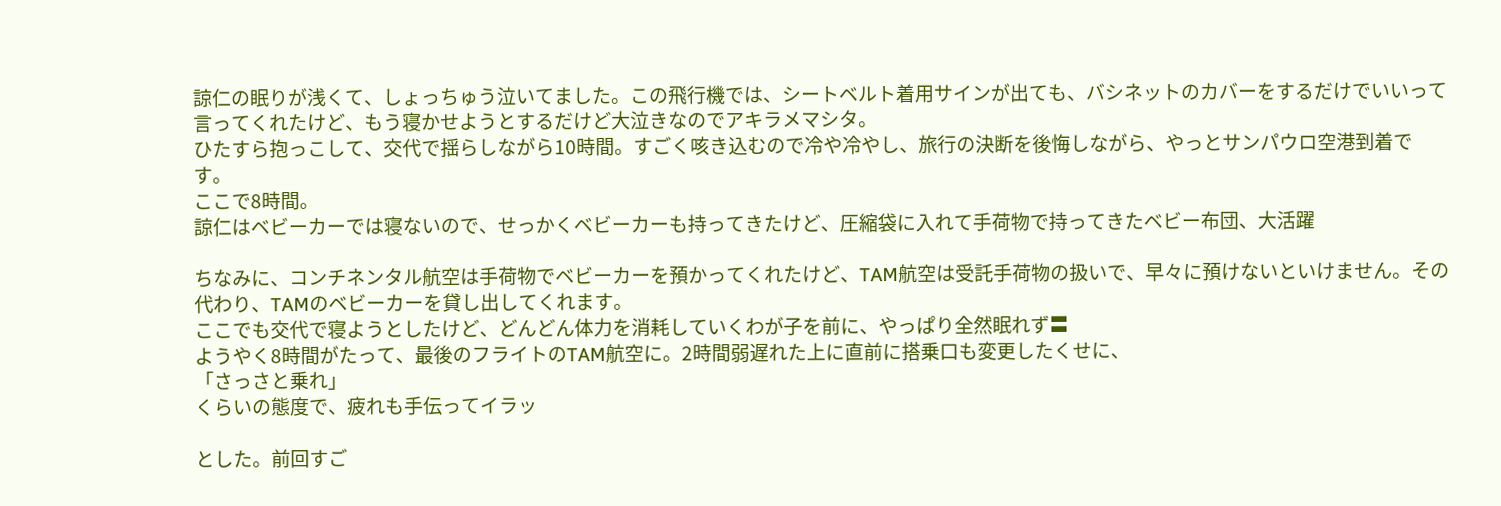諒仁の眠りが浅くて、しょっちゅう泣いてました。この飛行機では、シートベルト着用サインが出ても、バシネットのカバーをするだけでいいって言ってくれたけど、もう寝かせようとするだけど大泣きなのでアキラメマシタ。
ひたすら抱っこして、交代で揺らしながら10時間。すごく咳き込むので冷や冷やし、旅行の決断を後悔しながら、やっとサンパウロ空港到着です。
ここで8時間。
諒仁はベビーカーでは寝ないので、せっかくベビーカーも持ってきたけど、圧縮袋に入れて手荷物で持ってきたベビー布団、大活躍

ちなみに、コンチネンタル航空は手荷物でベビーカーを預かってくれたけど、TAM航空は受託手荷物の扱いで、早々に預けないといけません。その代わり、TAMのベビーカーを貸し出してくれます。
ここでも交代で寝ようとしたけど、どんどん体力を消耗していくわが子を前に、やっぱり全然眠れず〓
ようやく8時間がたって、最後のフライトのTAM航空に。2時間弱遅れた上に直前に搭乗口も変更したくせに、
「さっさと乗れ」
くらいの態度で、疲れも手伝ってイラッ

とした。前回すご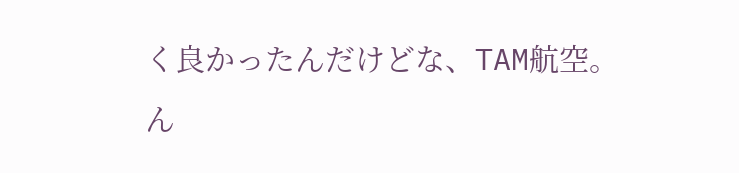く良かったんだけどな、TAM航空。
ん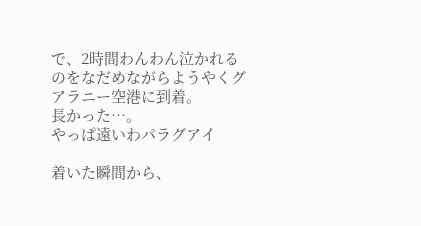で、2時間わんわん泣かれるのをなだめながらようやくグアラニー空港に到着。
長かった…。
やっぱ遠いわパラグアイ

着いた瞬間から、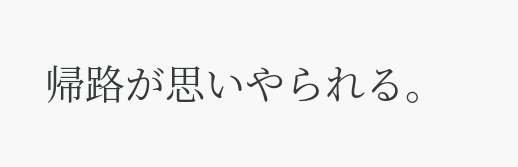帰路が思いやられる。